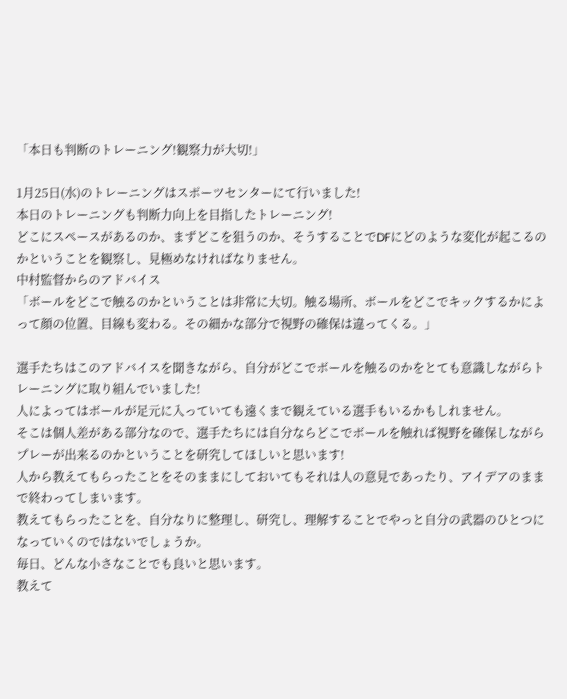「本日も判断のトレーニング!観察力が大切!」

1月25日(水)のトレーニングはスポーツセンターにて行いました!
本日のトレーニングも判断力向上を目指したトレーニング!
どこにスペースがあるのか、まずどこを狙うのか、そうすることでDFにどのような変化が起こるのかということを観察し、見極めなければなりません。
中村監督からのアドバイス
「ボールをどこで触るのかということは非常に大切。触る場所、ボールをどこでキックするかによって顔の位置、目線も変わる。その細かな部分で視野の確保は違ってくる。」

選手たちはこのアドバイスを聞きながら、自分がどこでボールを触るのかをとても意識しながらトレーニングに取り組んでいました!
人によってはボールが足元に入っていても遠くまで観えている選手もいるかもしれません。
そこは個人差がある部分なので、選手たちには自分ならどこでボールを触れば視野を確保しながらプレーが出来るのかということを研究してほしいと思います!
人から教えてもらったことをそのままにしておいてもそれは人の意見であったり、アイデアのままで終わってしまいます。
教えてもらったことを、自分なりに整理し、研究し、理解することでやっと自分の武器のひとつになっていくのではないでしょうか。
毎日、どんな小さなことでも良いと思います。
教えて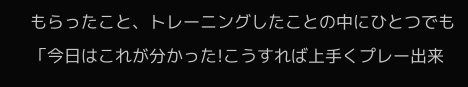もらったこと、トレーニングしたことの中にひとつでも「今日はこれが分かった!こうすれば上手くプレー出来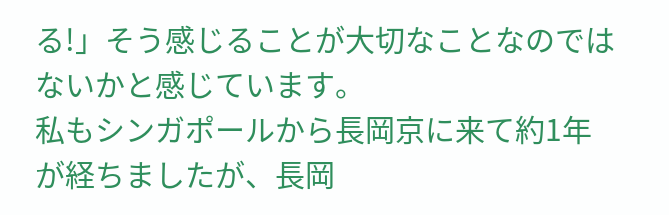る!」そう感じることが大切なことなのではないかと感じています。
私もシンガポールから長岡京に来て約1年が経ちましたが、長岡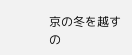京の冬を越すの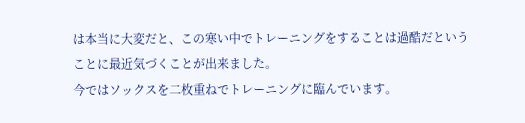は本当に大変だと、この寒い中でトレーニングをすることは過酷だということに最近気づくことが出来ました。
今ではソックスを二枚重ねでトレーニングに臨んでいます。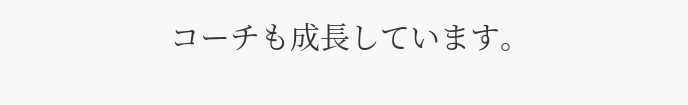コーチも成長しています。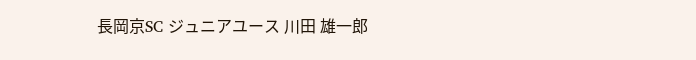長岡京SC ジュニアユース 川田 雄一郎